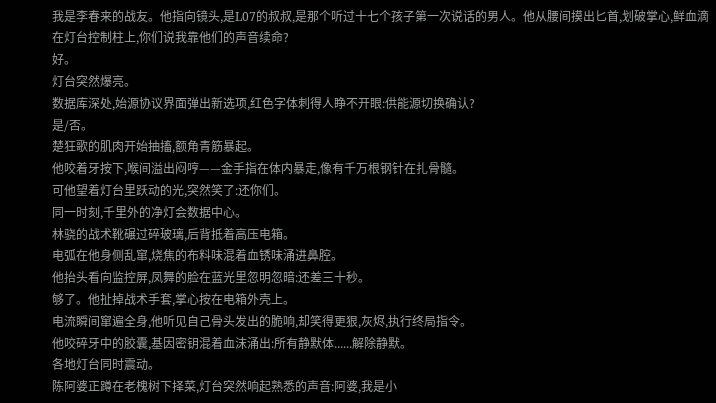我是李春来的战友。他指向镜头,是L07的叔叔,是那个听过十七个孩子第一次说话的男人。他从腰间摸出匕首,划破掌心,鲜血滴在灯台控制柱上,你们说我靠他们的声音续命?
好。
灯台突然爆亮。
数据库深处,始源协议界面弹出新选项,红色字体刺得人睁不开眼:供能源切换确认?
是/否。
楚狂歌的肌肉开始抽搐,额角青筋暴起。
他咬着牙按下,喉间溢出闷哼——金手指在体内暴走,像有千万根钢针在扎骨髓。
可他望着灯台里跃动的光,突然笑了:还你们。
同一时刻,千里外的净灯会数据中心。
林骁的战术靴碾过碎玻璃,后背抵着高压电箱。
电弧在他身侧乱窜,烧焦的布料味混着血锈味涌进鼻腔。
他抬头看向监控屏,凤舞的脸在蓝光里忽明忽暗:还差三十秒。
够了。他扯掉战术手套,掌心按在电箱外壳上。
电流瞬间窜遍全身,他听见自己骨头发出的脆响,却笑得更狠,灰烬,执行终局指令。
他咬碎牙中的胶囊,基因密钥混着血沫涌出:所有静默体......解除静默。
各地灯台同时震动。
陈阿婆正蹲在老槐树下择菜,灯台突然响起熟悉的声音:阿婆,我是小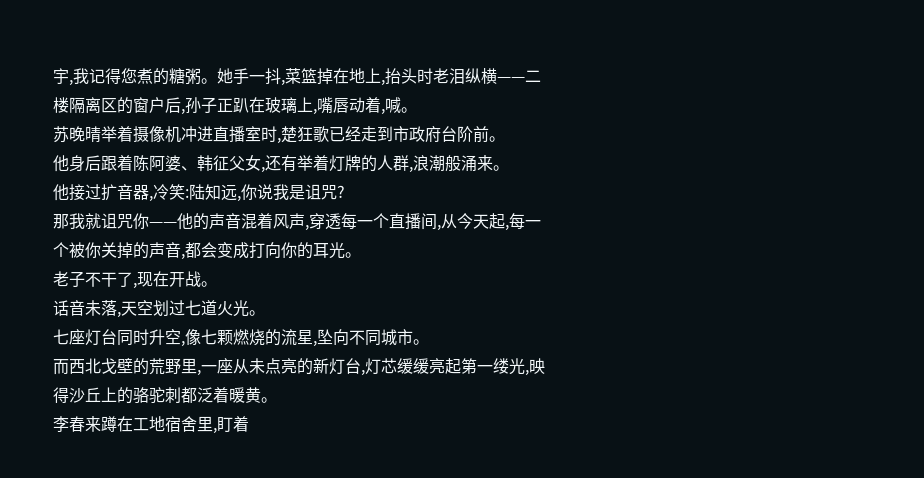宇,我记得您煮的糖粥。她手一抖,菜篮掉在地上,抬头时老泪纵横——二楼隔离区的窗户后,孙子正趴在玻璃上,嘴唇动着,喊。
苏晚晴举着摄像机冲进直播室时,楚狂歌已经走到市政府台阶前。
他身后跟着陈阿婆、韩征父女,还有举着灯牌的人群,浪潮般涌来。
他接过扩音器,冷笑:陆知远,你说我是诅咒?
那我就诅咒你——他的声音混着风声,穿透每一个直播间,从今天起,每一个被你关掉的声音,都会变成打向你的耳光。
老子不干了,现在开战。
话音未落,天空划过七道火光。
七座灯台同时升空,像七颗燃烧的流星,坠向不同城市。
而西北戈壁的荒野里,一座从未点亮的新灯台,灯芯缓缓亮起第一缕光,映得沙丘上的骆驼刺都泛着暖黄。
李春来蹲在工地宿舍里,盯着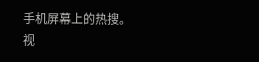手机屏幕上的热搜。
视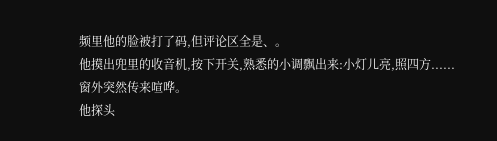频里他的脸被打了码,但评论区全是、。
他摸出兜里的收音机,按下开关,熟悉的小调飘出来:小灯儿亮,照四方......
窗外突然传来喧哗。
他探头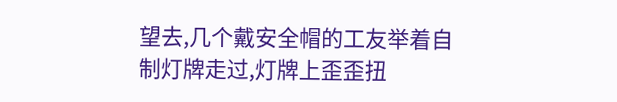望去,几个戴安全帽的工友举着自制灯牌走过,灯牌上歪歪扭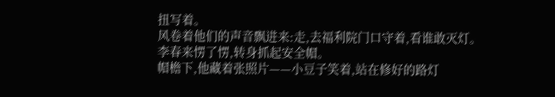扭写着。
风卷着他们的声音飘进来:走,去福利院门口守着,看谁敢灭灯。
李春来愣了愣,转身抓起安全帽。
帽檐下,他藏着张照片——小豆子笑着,站在修好的路灯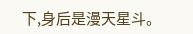下,身后是漫天星斗。